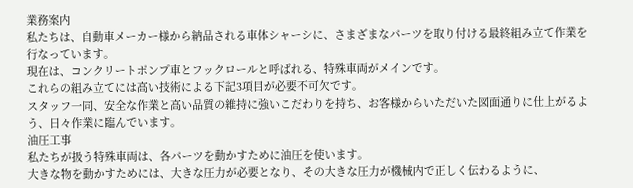業務案内
私たちは、自動車メーカー様から納品される車体シャーシに、さまざまなパーツを取り付ける最終組み立て作業を行なっています。
現在は、コンクリートポンプ車とフックロールと呼ばれる、特殊車両がメインです。
これらの組み立てには高い技術による下記3項目が必要不可欠です。
スタッフ一同、安全な作業と高い品質の維持に強いこだわりを持ち、お客様からいただいた図面通りに仕上がるよう、日々作業に臨んでいます。
油圧工事
私たちが扱う特殊車両は、各パーツを動かすために油圧を使います。
大きな物を動かすためには、大きな圧力が必要となり、その大きな圧力が機械内で正しく伝わるように、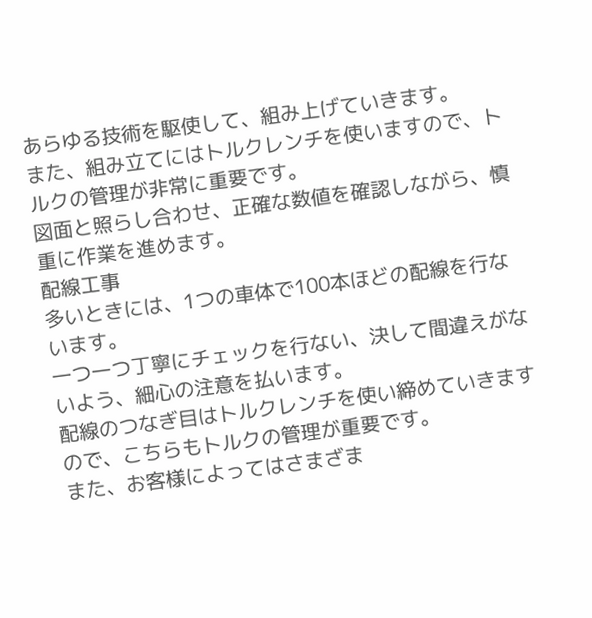あらゆる技術を駆使して、組み上げていきます。
また、組み立てにはトルクレンチを使いますので、トルクの管理が非常に重要です。
図面と照らし合わせ、正確な数値を確認しながら、慎重に作業を進めます。
配線工事
多いときには、1つの車体で100本ほどの配線を行ないます。
一つ一つ丁寧にチェックを行ない、決して間違えがないよう、細心の注意を払います。
配線のつなぎ目はトルクレンチを使い締めていきますので、こちらもトルクの管理が重要です。
また、お客様によってはさまざま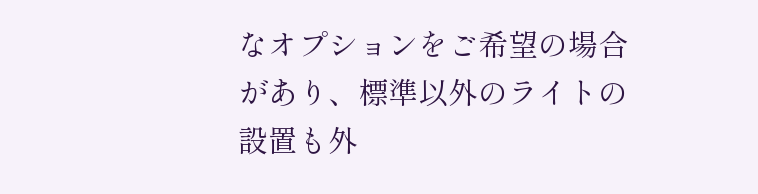なオプションをご希望の場合があり、標準以外のライトの設置も外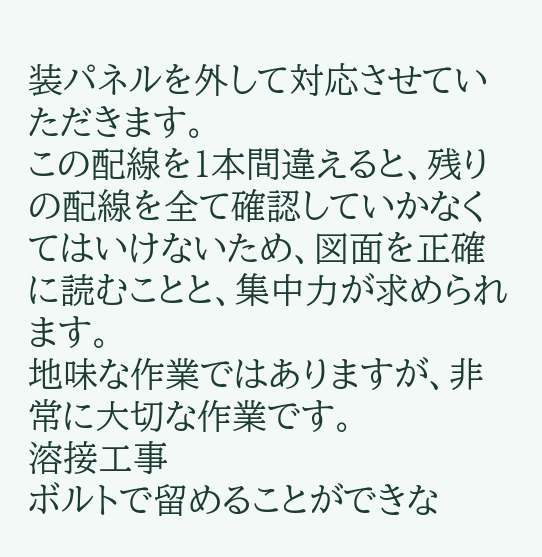装パネルを外して対応させていただきます。
この配線を1本間違えると、残りの配線を全て確認していかなくてはいけないため、図面を正確に読むことと、集中力が求められます。
地味な作業ではありますが、非常に大切な作業です。
溶接工事
ボルトで留めることができな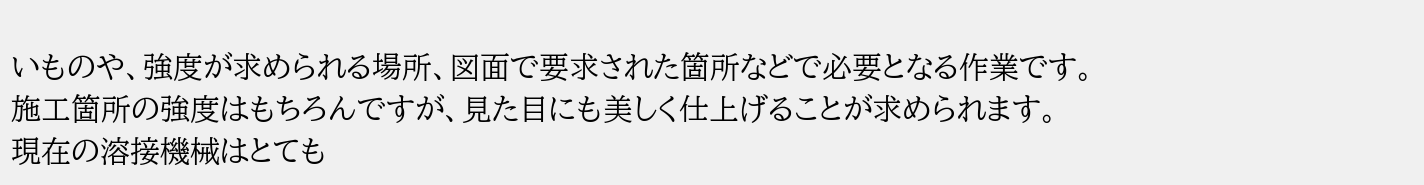いものや、強度が求められる場所、図面で要求された箇所などで必要となる作業です。
施工箇所の強度はもちろんですが、見た目にも美しく仕上げることが求められます。
現在の溶接機械はとても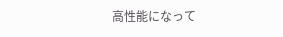高性能になって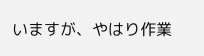いますが、やはり作業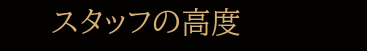スタッフの高度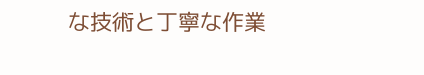な技術と丁寧な作業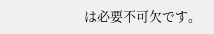は必要不可欠です。